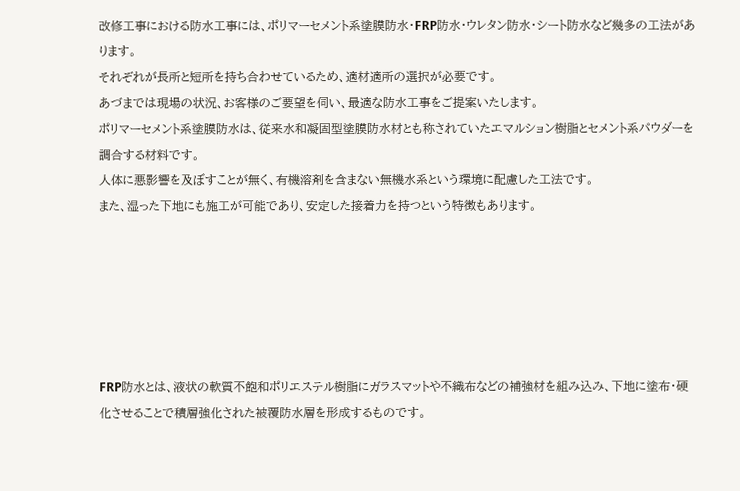改修工事における防水工事には、ポリマーセメント系塗膜防水・FRP防水・ウレタン防水・シート防水など幾多の工法があります。
それぞれが長所と短所を持ち合わせているため、適材適所の選択が必要です。
あづまでは現場の状況、お客様のご要望を伺い、最適な防水工事をご提案いたします。
ポリマーセメント系塗膜防水は、従来水和凝固型塗膜防水材とも称されていたエマルション樹脂とセメント系パウダーを調合する材料です。
人体に悪影響を及ぼすことが無く、有機溶剤を含まない無機水系という環境に配慮した工法です。
また、湿った下地にも施工が可能であり、安定した接着力を持つという特徴もあります。






FRP防水とは、液状の軟質不飽和ポリエステル樹脂にガラスマットや不織布などの補強材を組み込み、下地に塗布・硬化させることで積層強化された被覆防水層を形成するものです。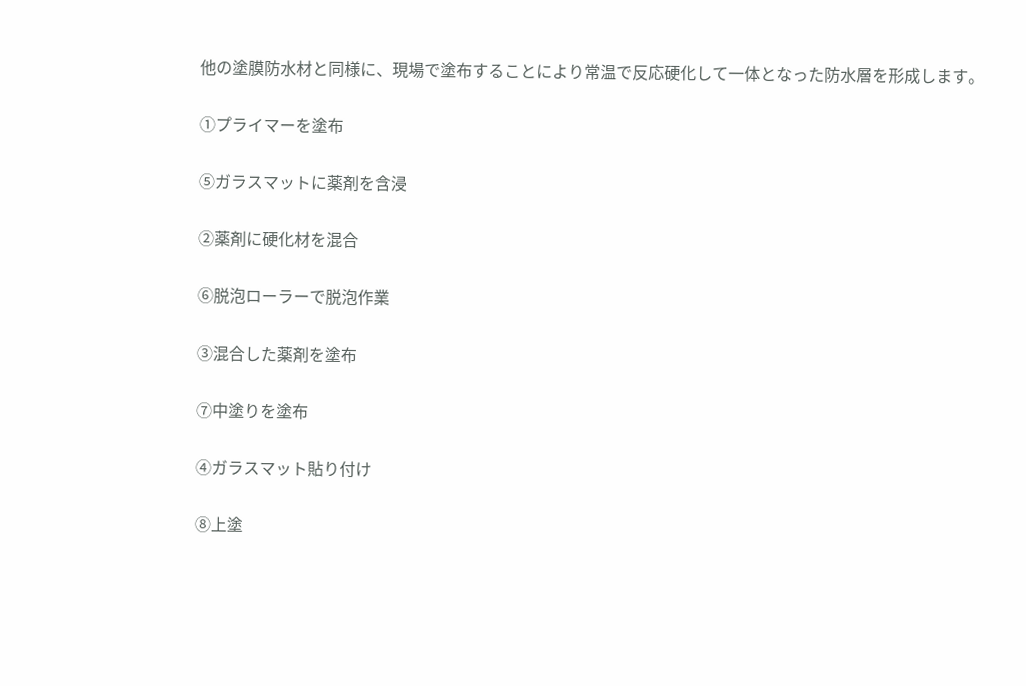他の塗膜防水材と同様に、現場で塗布することにより常温で反応硬化して一体となった防水層を形成します。

①プライマーを塗布

⑤ガラスマットに薬剤を含浸

②薬剤に硬化材を混合

⑥脱泡ローラーで脱泡作業

③混合した薬剤を塗布

⑦中塗りを塗布

④ガラスマット貼り付け

⑧上塗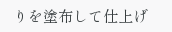りを塗布して仕上げ